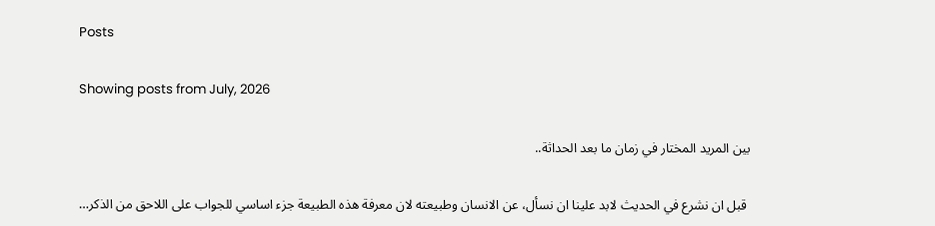Posts

Showing posts from July, 2026

بين المريد المختار في زمان ما بعد الحداثة..

 قبل ان نشرع في الحديث لابد علينا ان نسأل، عن الانسان وطبيعته لان معرفة هذه الطبيعة جزء اساسي للجواب على اللاحق من الذكر…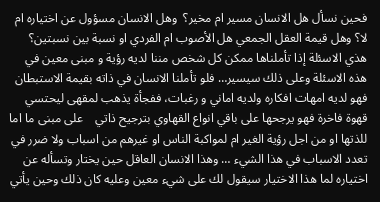فحين نسأل هل الانسان مسير ام مخير؟  وهل الانسان مسؤول عن اختياره ام لا؟ وهل قيمة العقل الجمعي هل الأصوب ام الفردي او نسبة بين نسبتين؟  هذي الاسئلة إذا تأملناها ممكن كل شخص مننا لديه رؤية و مبنى معين في هذه الاسئلة وعلى ذلك سيسير… فلو تأملنا الانسان في ذاته بقيمة الاستبطان فهو لديه امهات افكاره ولديه اماني و رغبات، ففجأة يذهب لمقهى ليحتسي قهوة فاخرة فهو يرجحها على باقي انواع القهاوي بترجيح ذاتي    على مبنى ما اما للذتها او من اجل رؤية الغير ام لمواكبة الناس او غيرهم من اسباب ولا ضرر في تعدد الاسباب في هذا الشيء … وهذا الانسان العاقل حين يختار وتسأله عن اختياره لما هذا الاختيار سيقول لك على شيء معين وعليه كان ذلك وحين يأتي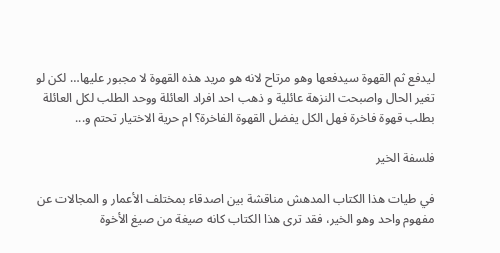ليدفع ثم القهوة سيدفعها وهو مرتاح لانه هو مريد هذه القهوة لا مجبور عليها… لكن لو تغير الحال واصبحت النزهة عائلية و ذهب احد افراد العائلة ووحد الطلب لكل العائلة بطلب قهوة فاخرة فهل الكل يفضل القهوة الفاخرة؟ ام حرية الاختيار تحتم و...

فلسفة الخير

في طيات هذا الكتاب المدهش مناقشة بين اصدقاء بمختلف الأعمار و المجالات عن مفهوم واحد وهو الخير، فقد ترى هذا الكتاب كانه صيغة من صيغ الأخوة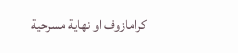كرامازوف او نهاية مسرحية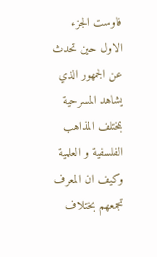فاوست الجزء الاول حين تحدث عن الجمهور الذي يشاهد المسرحية بمختلف المذاهب الفلسفية و العلمية وكيف ان المعرف تجمعهم بختلاف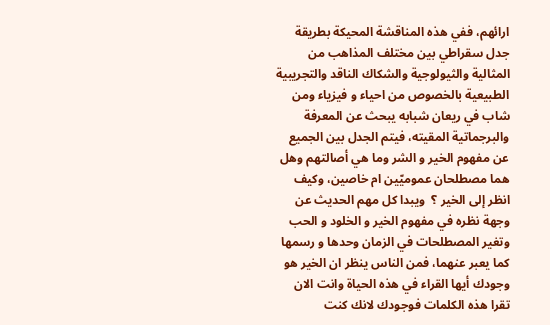ارائهم، ففي هذه المناقشة المحيكة بطريقة جدل سقراطي بين مختلف المذاهب من المثالية والثيولوجية والشكاك الناقد والتجريبية    الطبيعية بالخصوص من احياء و فيزياء ومن شاب في ريعان شبابه يبحث عن المعرفة والبرجماتية المقيته، فيتم الجدل بين الجميع عن مفهوم الخير و الشر وما هي أصالتهم وهل هما مصطلحان عموميّين ام خاصين، وكيف انظر إلى الخير ؟  ويبدا كل مهم الحديث عن وجهة نظره في مفهوم الخير و الخلود و الحب وتغير المصطلحات في الزمان وحدها و رسمها كما يعبر عنهما، فمن الناس ينظر ان الخير هو وجودك أيها القراء في هذه الحياة وانت الان تقرا هذه الكلمات فوجودك لانك كنت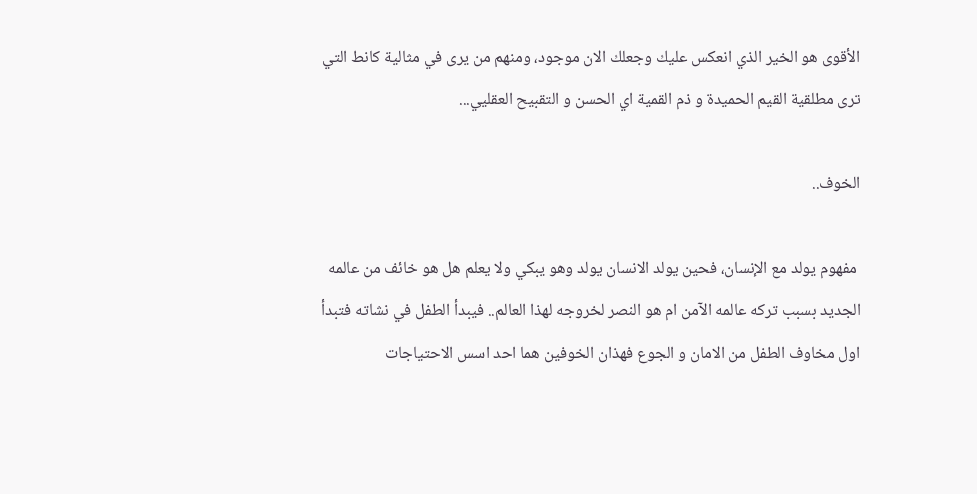الأقوى هو الخير الذي انعكس عليك وجعلك الان موجود، ومنهم من يرى في مثالية كانط التي ترى مطلقية القيم الحميدة و ذم القمية اي الحسن و التقبيح العقليي...

الخوف..

 مفهوم يولد مع الإنسان، فحين يولد الانسان يولد وهو يبكي ولا يعلم هل هو خائف من عالمه الجديد بسبب تركه عالمه الآمن ام هو النصر لخروجه لهذا العالم.. فيبدأ الطفل في نشاته فتبدأ اول مخاوف الطفل من الامان و الجوع فهذان الخوفين هما احد اسس الاحتياجات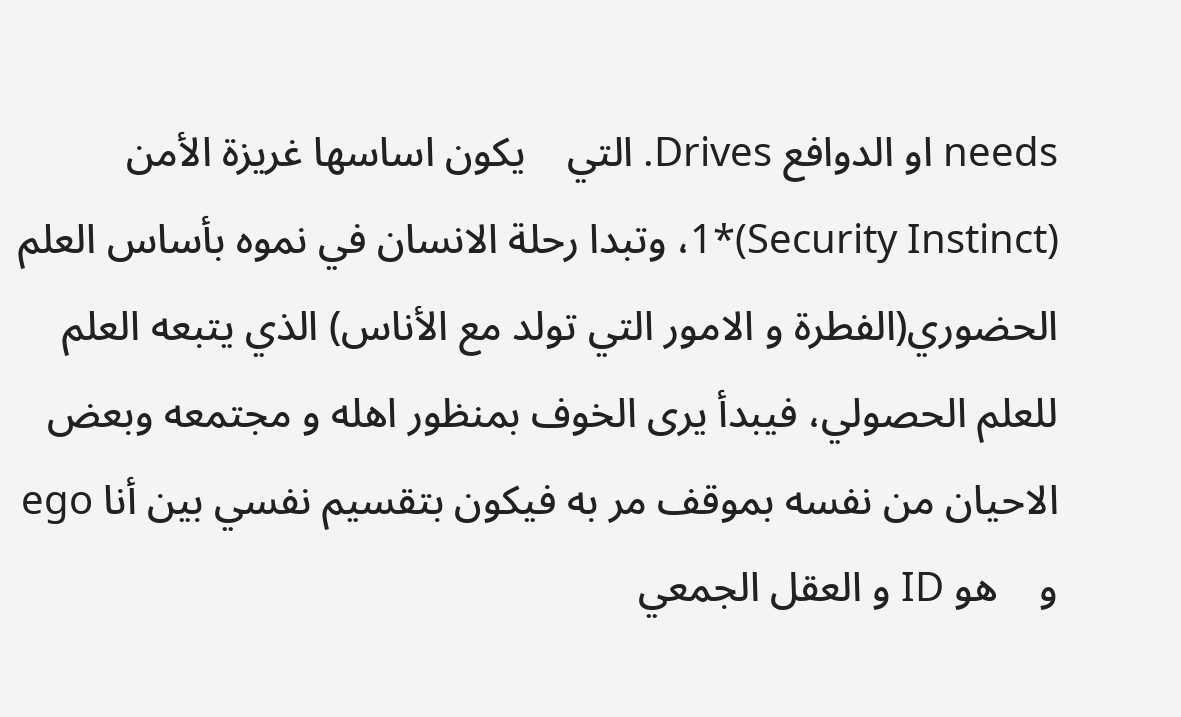needs او الدوافع Drives. التي    يكون اساسها غريزة الأمن (Security Instinct)*1، وتبدا رحلة الانسان في نموه بأساس العلم الحضوري(الفطرة و الامور التي تولد مع الأناس) الذي يتبعه العلم للعلم الحصولي، فيبدأ يرى الخوف بمنظور اهله و مجتمعه وبعض الاحيان من نفسه بموقف مر به فيكون بتقسيم نفسي بين أنا ego و    هو ID و العقل الجمعي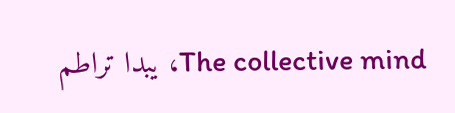The collective mind، يبدا تراطم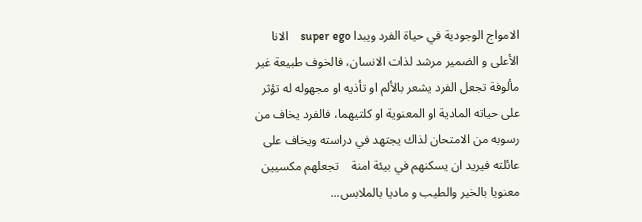الامواج الوجودية في حياة الفرد ويبدا super ego    الانا الأعلى و الضمير مرشد لذات الانسان، فالخوف طبيعة غير مألوفة تجعل الفرد يشعر بالألم او تأذيه او مجهوله له تؤثر على حياته المادية او المعنوية او كلتيهما، فالفرد يخاف من رسوبه من الامتحان لذاك يجتهد في دراسته ويخاف على عائلته فيريد ان يسكنهم في بيئة امنة    تجعلهم مكسيين معنويا بالخير والطيب و ماديا بالملابس...